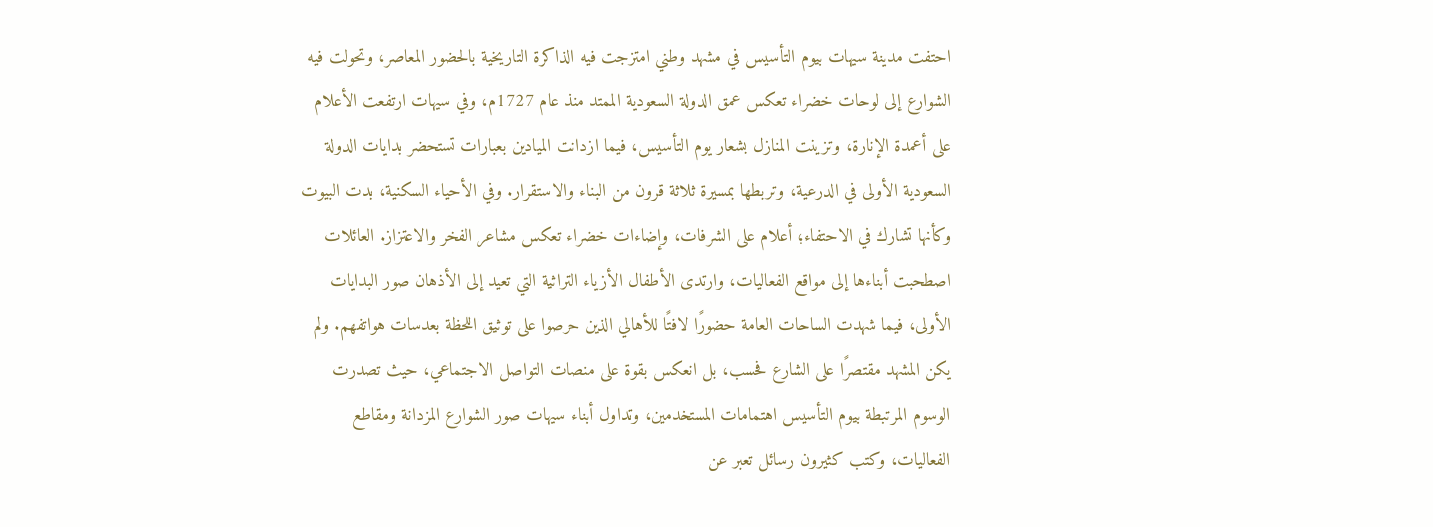احتفت مدينة سيهات بيوم التأسيس في مشهد وطني امتزجت فيه الذاكرة التاريخية بالحضور المعاصر، وتحولت فيه الشوارع إلى لوحات خضراء تعكس عمق الدولة السعودية الممتد منذ عام 1727م، وفي سيهات ارتفعت الأعلام على أعمدة الإنارة، وتزينت المنازل بشعار يوم التأسيس، فيما ازدانت الميادين بعبارات تستحضر بدايات الدولة السعودية الأولى في الدرعية، وتربطها بمسيرة ثلاثة قرون من البناء والاستقرار. وفي الأحياء السكنية، بدت البيوت وكأنها تشارك في الاحتفاء؛ أعلام على الشرفات، وإضاءات خضراء تعكس مشاعر الفخر والاعتزاز. العائلات اصطحبت أبناءها إلى مواقع الفعاليات، وارتدى الأطفال الأزياء التراثية التي تعيد إلى الأذهان صور البدايات الأولى، فيما شهدت الساحات العامة حضورًا لافتًا للأهالي الذين حرصوا على توثيق اللحظة بعدسات هواتفهم. ولم يكن المشهد مقتصرًا على الشارع فحسب، بل انعكس بقوة على منصات التواصل الاجتماعي، حيث تصدرت الوسوم المرتبطة بيوم التأسيس اهتمامات المستخدمين، وتداول أبناء سيهات صور الشوارع المزدانة ومقاطع الفعاليات، وكتب كثيرون رسائل تعبر عن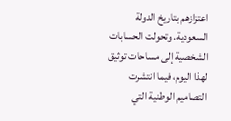اعتزازهم بتاريخ الدولة السعودية. وتحولت الحسابات الشخصية إلى مساحات توثيق لهذا اليوم، فيما انتشرت التصاميم الوطنية التي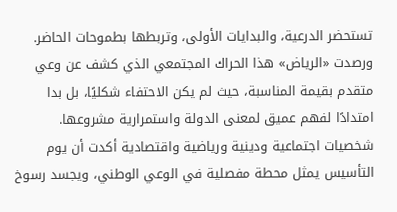تستحضر الدرعية، والبدايات الأولى، وتربطها بطموحات الحاضر. ورصدت «الرياض» هذا الحراك المجتمعي الذي كشف عن وعي متقدم بقيمة المناسبة، حيث لم يكن الاحتفاء شكليًا، بل بدا امتدادًا لفهم عميق لمعنى الدولة واستمرارية مشروعها. شخصيات اجتماعية ودينية ورياضية واقتصادية أكدت أن يوم التأسيس يمثل محطة مفصلية في الوعي الوطني، ويجسد رسوخ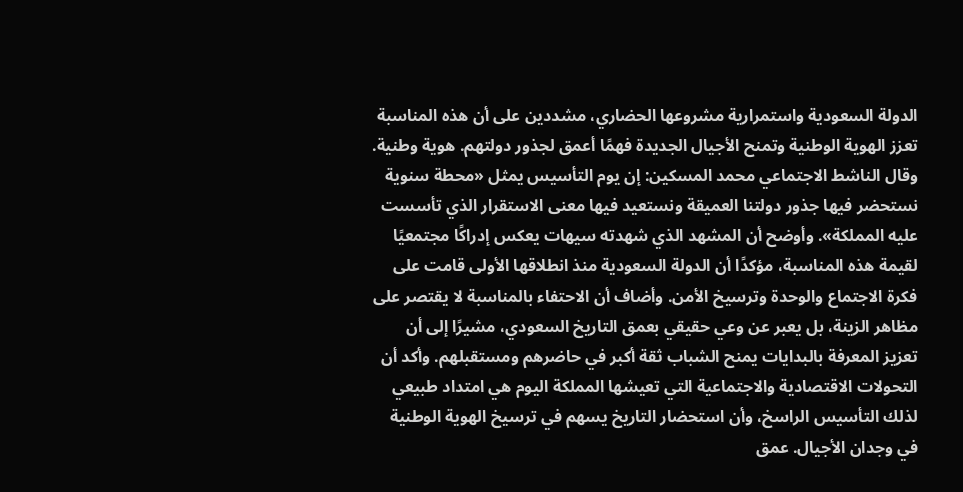الدولة السعودية واستمرارية مشروعها الحضاري، مشددين على أن هذه المناسبة تعزز الهوية الوطنية وتمنح الأجيال الجديدة فهمًا أعمق لجذور دولتهم. هوية وطنية. وقال الناشط الاجتماعي محمد المسكين: إن يوم التأسيس يمثل «محطة سنوية نستحضر فيها جذور دولتنا العميقة ونستعيد فيها معنى الاستقرار الذي تأسست عليه المملكة». وأوضح أن المشهد الذي شهدته سيهات يعكس إدراكًا مجتمعيًا لقيمة هذه المناسبة، مؤكدًا أن الدولة السعودية منذ انطلاقها الأولى قامت على فكرة الاجتماع والوحدة وترسيخ الأمن. وأضاف أن الاحتفاء بالمناسبة لا يقتصر على مظاهر الزينة، بل يعبر عن وعي حقيقي بعمق التاريخ السعودي، مشيرًا إلى أن تعزيز المعرفة بالبدايات يمنح الشباب ثقة أكبر في حاضرهم ومستقبلهم. وأكد أن التحولات الاقتصادية والاجتماعية التي تعيشها المملكة اليوم هي امتداد طبيعي لذلك التأسيس الراسخ، وأن استحضار التاريخ يسهم في ترسيخ الهوية الوطنية في وجدان الأجيال. عمق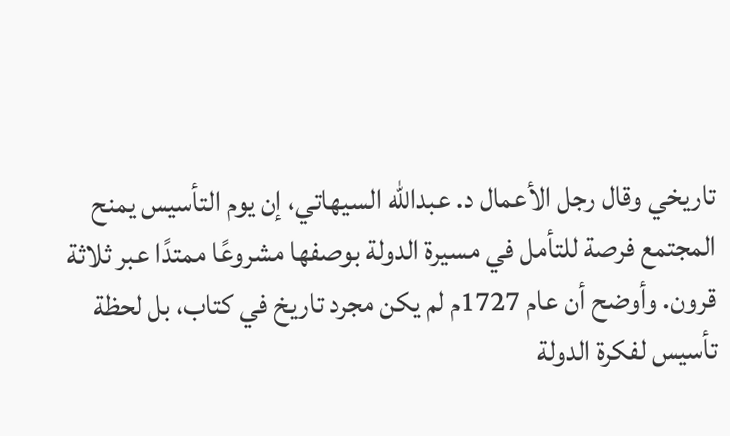تاريخي وقال رجل الأعمال د. عبدالله السيهاتي، إن يوم التأسيس يمنح المجتمع فرصة للتأمل في مسيرة الدولة بوصفها مشروعًا ممتدًا عبر ثلاثة قرون. وأوضح أن عام 1727م لم يكن مجرد تاريخ في كتاب، بل لحظة تأسيس لفكرة الدولة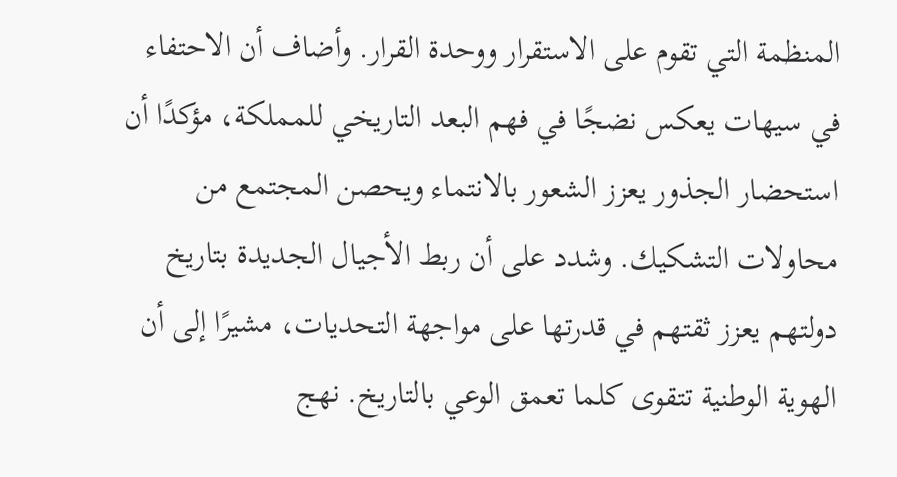المنظمة التي تقوم على الاستقرار ووحدة القرار. وأضاف أن الاحتفاء في سيهات يعكس نضجًا في فهم البعد التاريخي للمملكة، مؤكدًا أن استحضار الجذور يعزز الشعور بالانتماء ويحصن المجتمع من محاولات التشكيك. وشدد على أن ربط الأجيال الجديدة بتاريخ دولتهم يعزز ثقتهم في قدرتها على مواجهة التحديات، مشيرًا إلى أن الهوية الوطنية تتقوى كلما تعمق الوعي بالتاريخ. نهج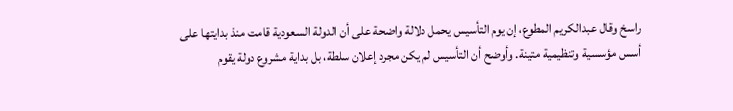راسخ وقال عبدالكريم المطوع، إن يوم التأسيس يحمل دلالة واضحة على أن الدولة السعودية قامت منذ بدايتها على أسس مؤسسية وتنظيمية متينة. وأوضح أن التأسيس لم يكن مجرد إعلان سلطة، بل بداية مشروع دولة يقوم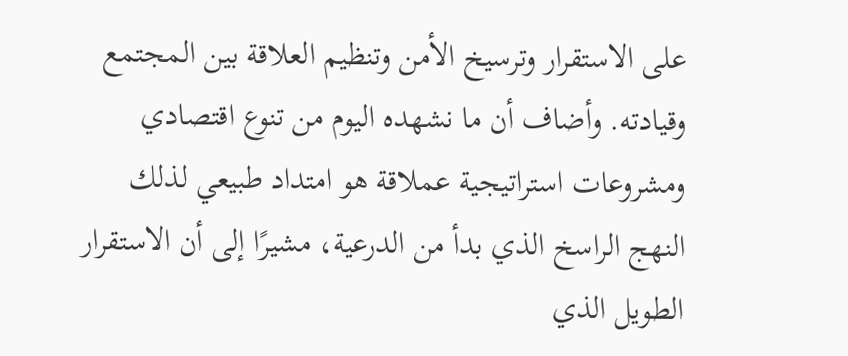على الاستقرار وترسيخ الأمن وتنظيم العلاقة بين المجتمع وقيادته. وأضاف أن ما نشهده اليوم من تنوع اقتصادي ومشروعات استراتيجية عملاقة هو امتداد طبيعي لذلك النهج الراسخ الذي بدأ من الدرعية، مشيرًا إلى أن الاستقرار الطويل الذي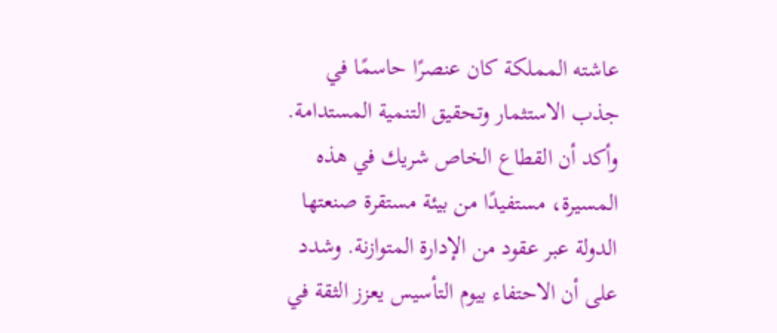عاشته المملكة كان عنصرًا حاسمًا في جذب الاستثمار وتحقيق التنمية المستدامة. وأكد أن القطاع الخاص شريك في هذه المسيرة، مستفيدًا من بيئة مستقرة صنعتها الدولة عبر عقود من الإدارة المتوازنة. وشدد على أن الاحتفاء بيوم التأسيس يعزز الثقة في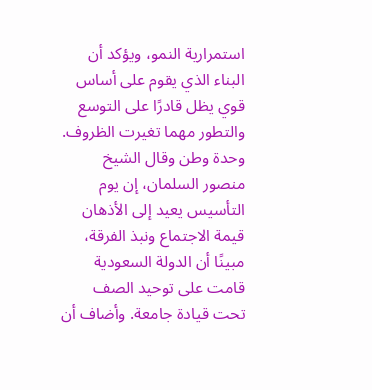استمرارية النمو، ويؤكد أن البناء الذي يقوم على أساس قوي يظل قادرًا على التوسع والتطور مهما تغيرت الظروف. وحدة وطن وقال الشيخ منصور السلمان، إن يوم التأسيس يعيد إلى الأذهان قيمة الاجتماع ونبذ الفرقة، مبينًا أن الدولة السعودية قامت على توحيد الصف تحت قيادة جامعة. وأضاف أن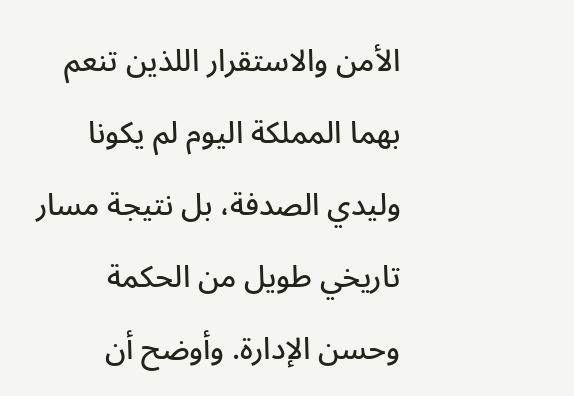الأمن والاستقرار اللذين تنعم بهما المملكة اليوم لم يكونا وليدي الصدفة، بل نتيجة مسار تاريخي طويل من الحكمة وحسن الإدارة. وأوضح أن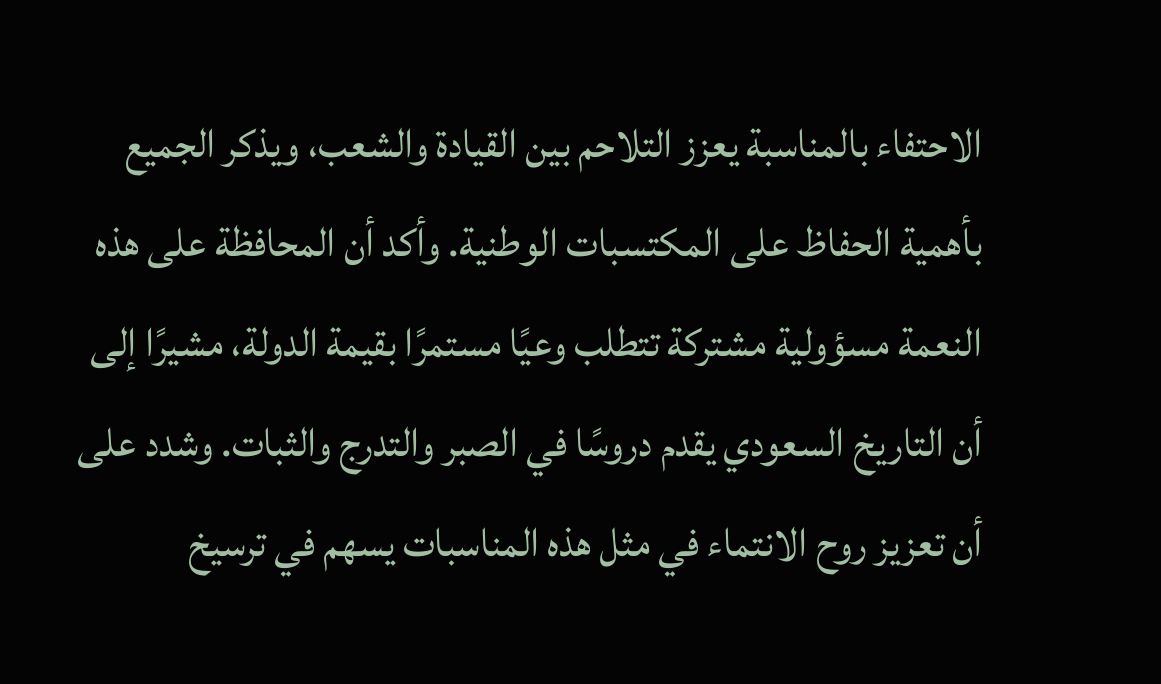الاحتفاء بالمناسبة يعزز التلاحم بين القيادة والشعب، ويذكر الجميع بأهمية الحفاظ على المكتسبات الوطنية. وأكد أن المحافظة على هذه النعمة مسؤولية مشتركة تتطلب وعيًا مستمرًا بقيمة الدولة، مشيرًا إلى أن التاريخ السعودي يقدم دروسًا في الصبر والتدرج والثبات. وشدد على أن تعزيز روح الانتماء في مثل هذه المناسبات يسهم في ترسيخ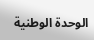الوحدة الوطنية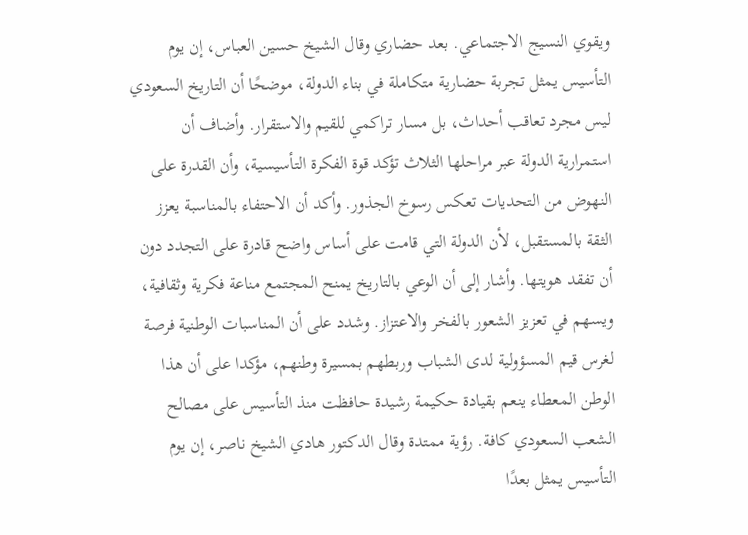ويقوي النسيج الاجتماعي. بعد حضاري وقال الشيخ حسين العباس، إن يوم التأسيس يمثل تجربة حضارية متكاملة في بناء الدولة، موضحًا أن التاريخ السعودي ليس مجرد تعاقب أحداث، بل مسار تراكمي للقيم والاستقرار. وأضاف أن استمرارية الدولة عبر مراحلها الثلاث تؤكد قوة الفكرة التأسيسية، وأن القدرة على النهوض من التحديات تعكس رسوخ الجذور. وأكد أن الاحتفاء بالمناسبة يعزز الثقة بالمستقبل، لأن الدولة التي قامت على أساس واضح قادرة على التجدد دون أن تفقد هويتها. وأشار إلى أن الوعي بالتاريخ يمنح المجتمع مناعة فكرية وثقافية، ويسهم في تعزيز الشعور بالفخر والاعتزاز. وشدد على أن المناسبات الوطنية فرصة لغرس قيم المسؤولية لدى الشباب وربطهم بمسيرة وطنهم، مؤكدا على أن هذا الوطن المعطاء ينعم بقيادة حكيمة رشيدة حافظت منذ التأسيس على مصالح الشعب السعودي كافة. رؤية ممتدة وقال الدكتور هادي الشيخ ناصر، إن يوم التأسيس يمثل بعدًا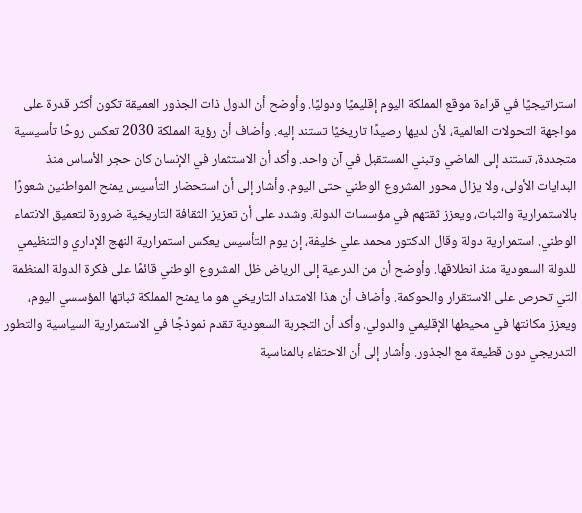استراتيجيًا في قراءة موقع المملكة اليوم إقليميًا ودوليًا. وأوضح أن الدول ذات الجذور العميقة تكون أكثر قدرة على مواجهة التحولات العالمية، لأن لديها رصيدًا تاريخيًا تستند إليه. وأضاف أن رؤية المملكة 2030 تعكس روحًا تأسيسية متجددة، تستند إلى الماضي وتبني المستقبل في آن واحد. وأكد أن الاستثمار في الإنسان كان حجر الأساس منذ البدايات الأولى، ولا يزال محور المشروع الوطني حتى اليوم. وأشار إلى أن استحضار التأسيس يمنح المواطنين شعورًا بالاستمرارية والثبات، ويعزز ثقتهم في مؤسسات الدولة. وشدد على أن تعزيز الثقافة التاريخية ضرورة لتعميق الانتماء الوطني. استمرارية دولة وقال الدكتور محمد علي خليفة، إن يوم التأسيس يعكس استمرارية النهج الإداري والتنظيمي للدولة السعودية منذ انطلاقها. وأوضح أن من الدرعية إلى الرياض ظل المشروع الوطني قائمًا على فكرة الدولة المنظمة التي تحرص على الاستقرار والحوكمة. وأضاف أن هذا الامتداد التاريخي هو ما يمنح المملكة ثباتها المؤسسي اليوم، ويعزز مكانتها في محيطها الإقليمي والدولي. وأكد أن التجربة السعودية تقدم نموذجًا في الاستمرارية السياسية والتطور التدريجي دون قطيعة مع الجذور. وأشار إلى أن الاحتفاء بالمناسبة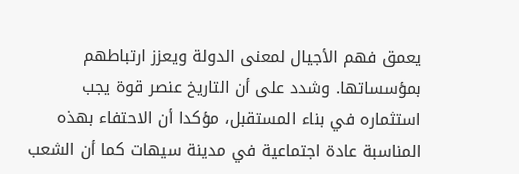يعمق فهم الأجيال لمعنى الدولة ويعزز ارتباطهم بمؤسساتها. وشدد على أن التاريخ عنصر قوة يجب استثماره في بناء المستقبل، مؤكدا أن الاحتفاء بهذه المناسبة عادة اجتماعية في مدينة سيهات كما أن الشعب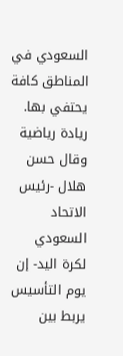السعودي في المناطق كافة يحتفي بها. ريادة رياضية وقال حسن هلال -رئيس الاتحاد السعودي لكرة اليد- إن يوم التأسيس يربط بين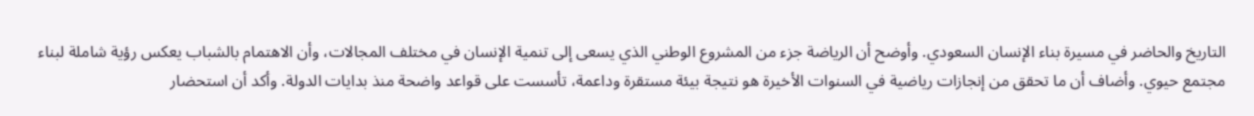التاريخ والحاضر في مسيرة بناء الإنسان السعودي. وأوضح أن الرياضة جزء من المشروع الوطني الذي يسعى إلى تنمية الإنسان في مختلف المجالات، وأن الاهتمام بالشباب يعكس رؤية شاملة لبناء مجتمع حيوي. وأضاف أن ما تحقق من إنجازات رياضية في السنوات الأخيرة هو نتيجة بيئة مستقرة وداعمة، تأسست على قواعد واضحة منذ بدايات الدولة. وأكد أن استحضار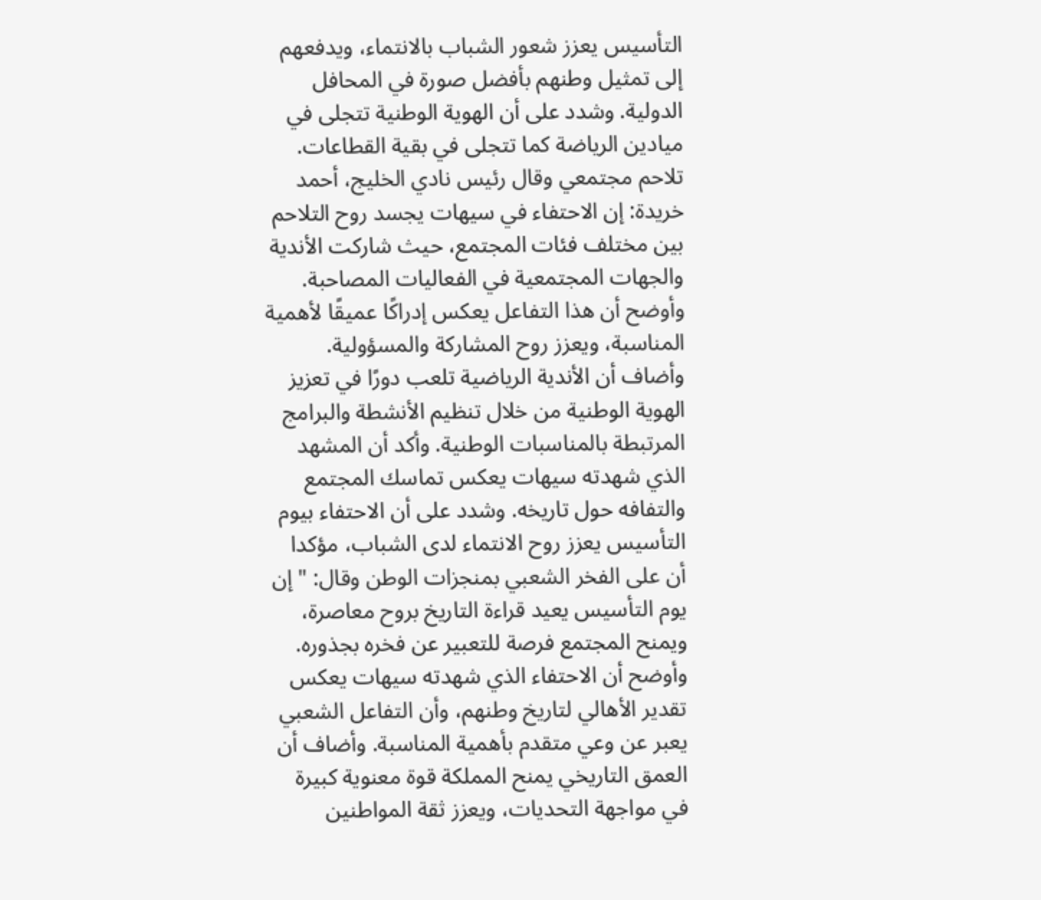التأسيس يعزز شعور الشباب بالانتماء، ويدفعهم إلى تمثيل وطنهم بأفضل صورة في المحافل الدولية. وشدد على أن الهوية الوطنية تتجلى في ميادين الرياضة كما تتجلى في بقية القطاعات. تلاحم مجتمعي وقال رئيس نادي الخليج، أحمد خريدة: إن الاحتفاء في سيهات يجسد روح التلاحم بين مختلف فئات المجتمع، حيث شاركت الأندية والجهات المجتمعية في الفعاليات المصاحبة. وأوضح أن هذا التفاعل يعكس إدراكًا عميقًا لأهمية المناسبة، ويعزز روح المشاركة والمسؤولية. وأضاف أن الأندية الرياضية تلعب دورًا في تعزيز الهوية الوطنية من خلال تنظيم الأنشطة والبرامج المرتبطة بالمناسبات الوطنية. وأكد أن المشهد الذي شهدته سيهات يعكس تماسك المجتمع والتفافه حول تاريخه. وشدد على أن الاحتفاء بيوم التأسيس يعزز روح الانتماء لدى الشباب، مؤكدا أن على الفخر الشعبي بمنجزات الوطن وقال: "إن يوم التأسيس يعيد قراءة التاريخ بروح معاصرة، ويمنح المجتمع فرصة للتعبير عن فخره بجذوره. وأوضح أن الاحتفاء الذي شهدته سيهات يعكس تقدير الأهالي لتاريخ وطنهم، وأن التفاعل الشعبي يعبر عن وعي متقدم بأهمية المناسبة. وأضاف أن العمق التاريخي يمنح المملكة قوة معنوية كبيرة في مواجهة التحديات، ويعزز ثقة المواطنين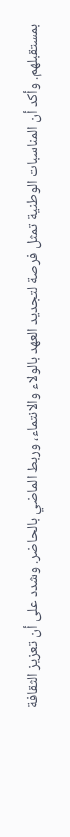بمستقبلهم. وأكد أن المناسبات الوطنية تمثل فرصة لتجديد العهد بالولاء والانتماء، وربط الماضي بالحاضر. وشدد على أن تعزيز الثقافة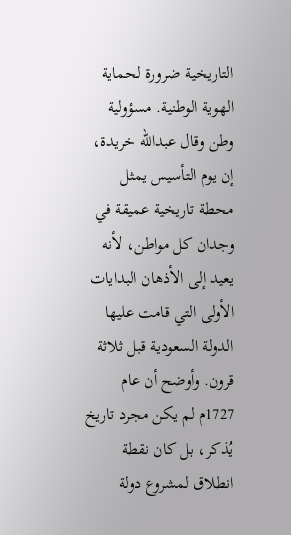التاريخية ضرورة لحماية الهوية الوطنية. مسؤولية وطن وقال عبدالله خريدة، إن يوم التأسيس يمثل محطة تاريخية عميقة في وجدان كل مواطن، لأنه يعيد إلى الأذهان البدايات الأولى التي قامت عليها الدولة السعودية قبل ثلاثة قرون. وأوضح أن عام 1727م لم يكن مجرد تاريخ يُذكر، بل كان نقطة انطلاق لمشروع دولة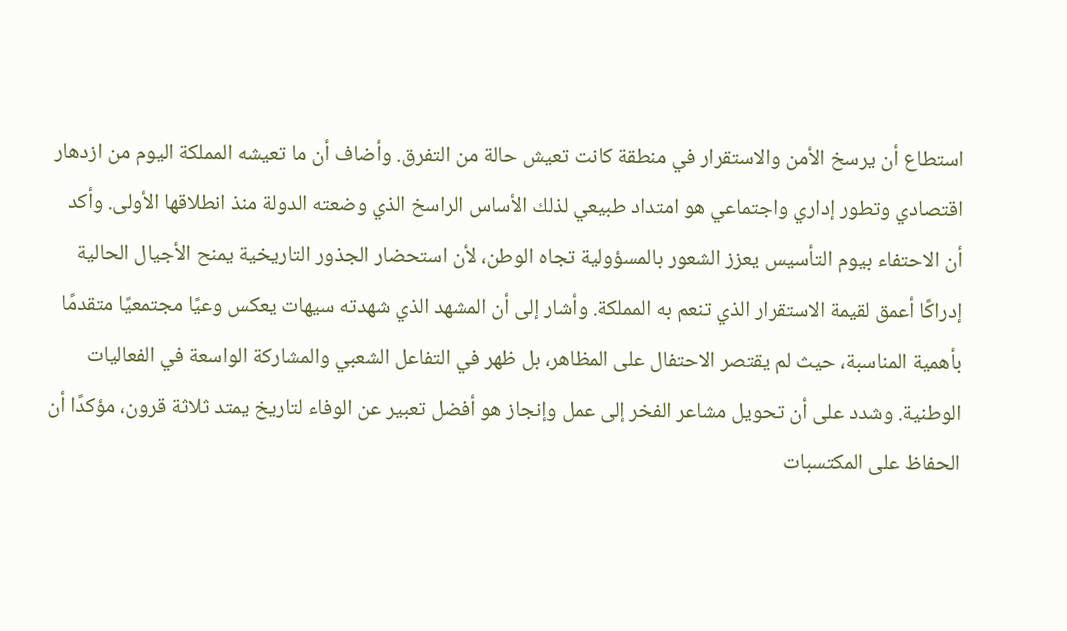استطاع أن يرسخ الأمن والاستقرار في منطقة كانت تعيش حالة من التفرق. وأضاف أن ما تعيشه المملكة اليوم من ازدهار اقتصادي وتطور إداري واجتماعي هو امتداد طبيعي لذلك الأساس الراسخ الذي وضعته الدولة منذ انطلاقها الأولى. وأكد أن الاحتفاء بيوم التأسيس يعزز الشعور بالمسؤولية تجاه الوطن، لأن استحضار الجذور التاريخية يمنح الأجيال الحالية إدراكًا أعمق لقيمة الاستقرار الذي تنعم به المملكة. وأشار إلى أن المشهد الذي شهدته سيهات يعكس وعيًا مجتمعيًا متقدمًا بأهمية المناسبة، حيث لم يقتصر الاحتفال على المظاهر، بل ظهر في التفاعل الشعبي والمشاركة الواسعة في الفعاليات الوطنية. وشدد على أن تحويل مشاعر الفخر إلى عمل وإنجاز هو أفضل تعبير عن الوفاء لتاريخ يمتد ثلاثة قرون، مؤكدًا أن الحفاظ على المكتسبات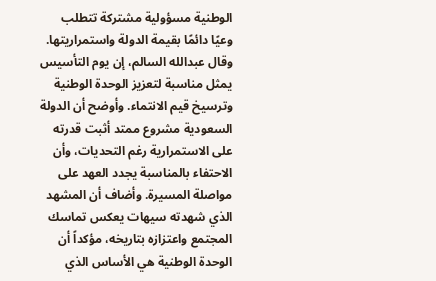الوطنية مسؤولية مشتركة تتطلب وعيًا دائمًا بقيمة الدولة واستمراريتها. وقال عبدالله السالم، إن يوم التأسيس يمثل مناسبة لتعزيز الوحدة الوطنية وترسيخ قيم الانتماء. وأوضح أن الدولة السعودية مشروع ممتد أثبت قدرته على الاستمرارية رغم التحديات، وأن الاحتفاء بالمناسبة يجدد العهد على مواصلة المسيرة. وأضاف أن المشهد الذي شهدته سيهات يعكس تماسك المجتمع واعتزازه بتاريخه، مؤكداً أن الوحدة الوطنية هي الأساس الذي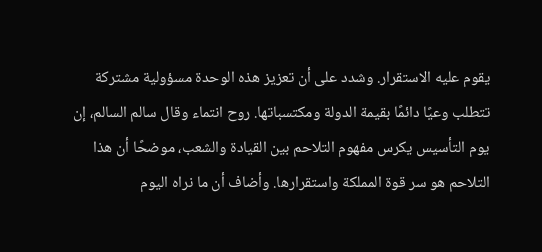يقوم عليه الاستقرار. وشدد على أن تعزيز هذه الوحدة مسؤولية مشتركة تتطلب وعيًا دائمًا بقيمة الدولة ومكتسباتها. روح انتماء وقال سالم السالم، إن يوم التأسيس يكرس مفهوم التلاحم بين القيادة والشعب، موضحًا أن هذا التلاحم هو سر قوة المملكة واستقرارها. وأضاف أن ما نراه اليوم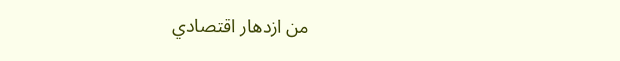من ازدهار اقتصادي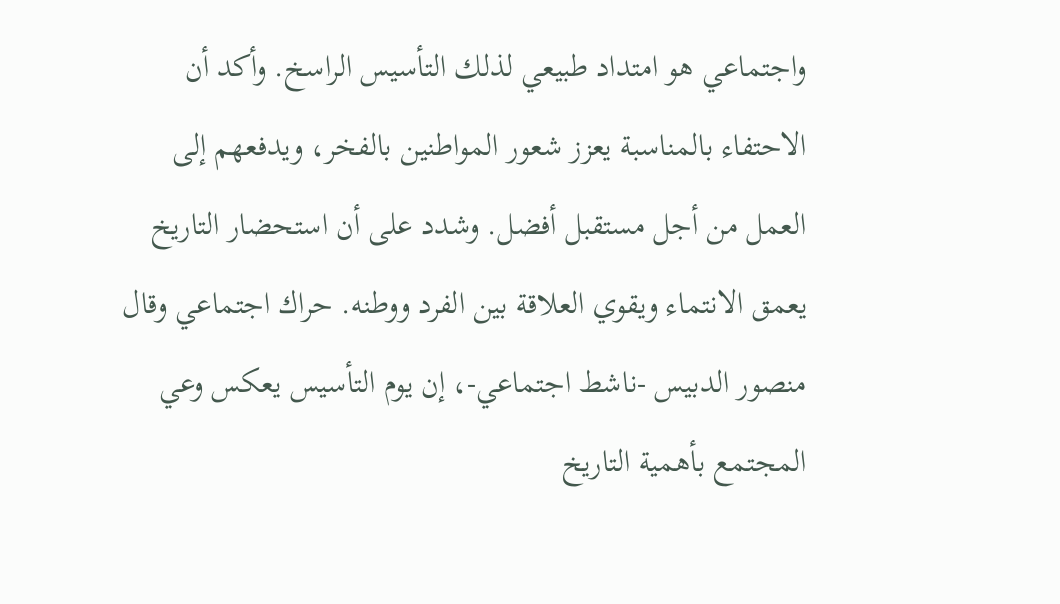واجتماعي هو امتداد طبيعي لذلك التأسيس الراسخ. وأكد أن الاحتفاء بالمناسبة يعزز شعور المواطنين بالفخر، ويدفعهم إلى العمل من أجل مستقبل أفضل. وشدد على أن استحضار التاريخ يعمق الانتماء ويقوي العلاقة بين الفرد ووطنه. حراك اجتماعي وقال منصور الدبيس -ناشط اجتماعي-، إن يوم التأسيس يعكس وعي المجتمع بأهمية التاريخ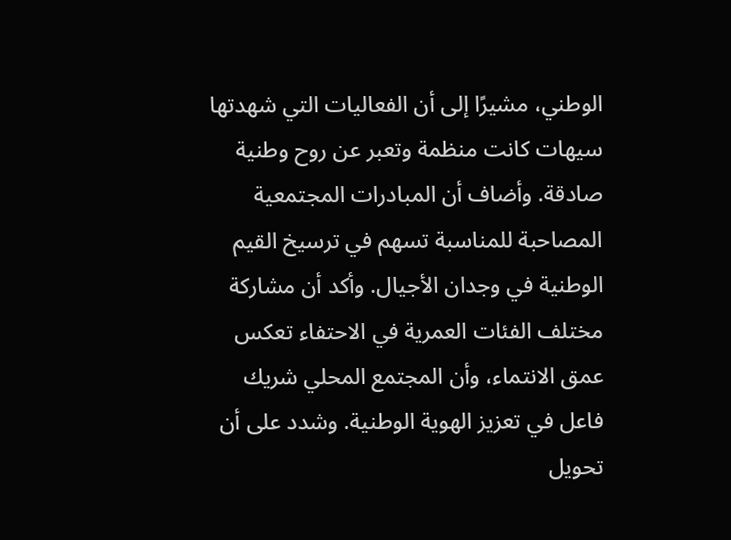الوطني، مشيرًا إلى أن الفعاليات التي شهدتها سيهات كانت منظمة وتعبر عن روح وطنية صادقة. وأضاف أن المبادرات المجتمعية المصاحبة للمناسبة تسهم في ترسيخ القيم الوطنية في وجدان الأجيال. وأكد أن مشاركة مختلف الفئات العمرية في الاحتفاء تعكس عمق الانتماء، وأن المجتمع المحلي شريك فاعل في تعزيز الهوية الوطنية. وشدد على أن تحويل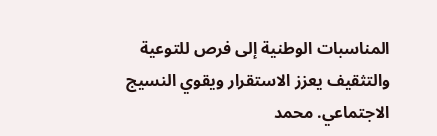المناسبات الوطنية إلى فرص للتوعية والتثقيف يعزز الاستقرار ويقوي النسيج الاجتماعي. محمد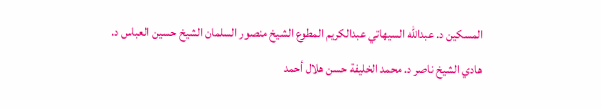المسكين د. عبدالله السيهاتي عبدالكريم المطوع الشيخ منصور السلمان الشيخ حسين العباس د. هادي الشيخ ناصر د. محمد الخليفة حسن هلال أحمد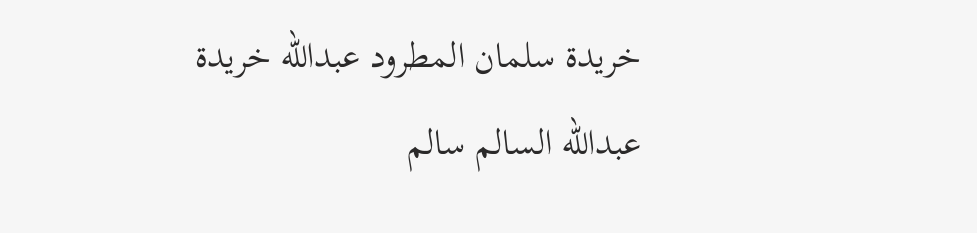خريدة سلمان المطرود عبدالله خريدة عبدالله السالم سالم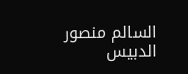السالم منصور الدبيس